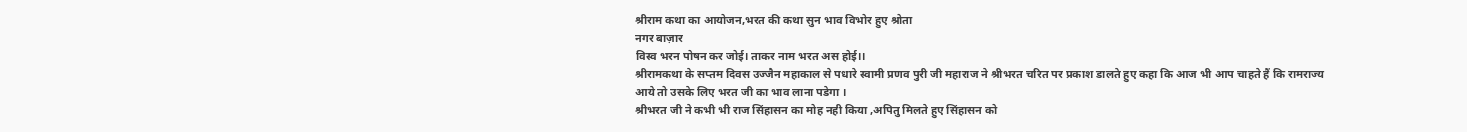श्रीराम कथा का आयोजन,भरत की कथा सुन भाव विभोर हुए श्रोता
नगर बाज़ार
विस्व भरन पोषन कर जोई। ताकर नाम भरत अस होई।।
श्रीरामकथा के सप्तम दिवस उज्जैन महाकाल से पधारे स्वामी प्रणव पुरी जी महाराज ने श्रीभरत चरित पर प्रकाश डालते हुए कहा कि आज भी आप चाहते हैं कि रामराज्य आये तो उसके लिए भरत जी का भाव लाना पडेगा ।
श्रीभरत जी ने कभी भी राज सिंहासन का मोह नही किया ,अपितु मिलते हुए सिंहासन को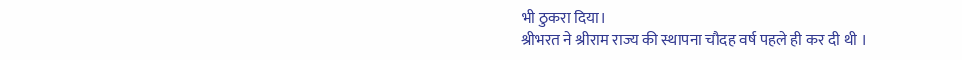भी ठुकरा दिया।
श्रीभरत ने श्रीराम राज्य की स्थापना चौदह वर्ष पहले ही कर दी थी ।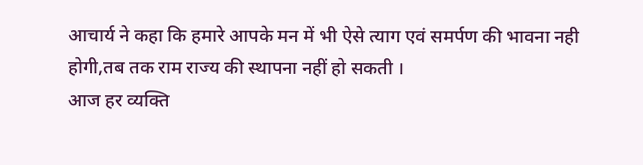आचार्य ने कहा कि हमारे आपके मन में भी ऐसे त्याग एवं समर्पण की भावना नही होगी,तब तक राम राज्य की स्थापना नहीं हो सकती ।
आज हर व्यक्ति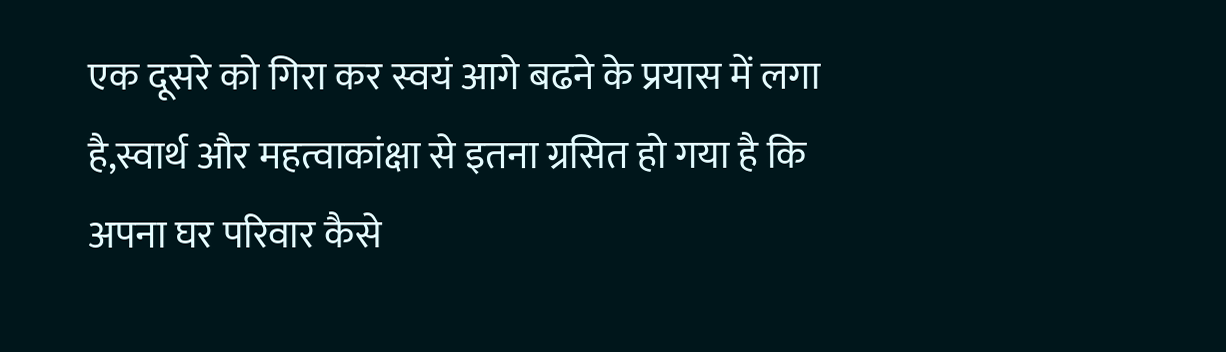एक दूसरे को गिरा कर स्वयं आगे बढने के प्रयास में लगा है,स्वार्थ और महत्वाकांक्षा से इतना ग्रसित हो गया है कि अपना घर परिवार कैसे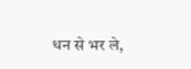धन से भर ले,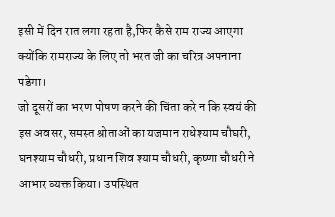इसी में दिन रात लगा रहता है,फिर कैसे राम राज्य आएगा क्योंकि रामराज्य के लिए तो भरत जी का चरित्र अपनाना पडेगा।
जो दूसरों का भरण पोषण करने की चिंता करे न कि स्वयं की
इस अवसर, समस्त श्रोताओं का यजमान राधेश्याम चौघरी, घनश्याम चौधरी, प्रधान शिव श्याम चौधरी, कृष्णा चौधरी ने आभार व्यक्त किया। उपस्थित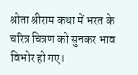श्रोता श्रीराम कथा में भरत के चरित्र चित्रण को सुनकर भाव विभोर हो गए।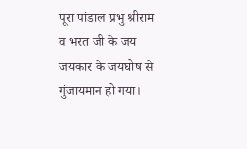पूरा पांडाल प्रभु श्रीराम व भरत जी के जय जयकार के जयघोष से गुंजायमान हो गया।